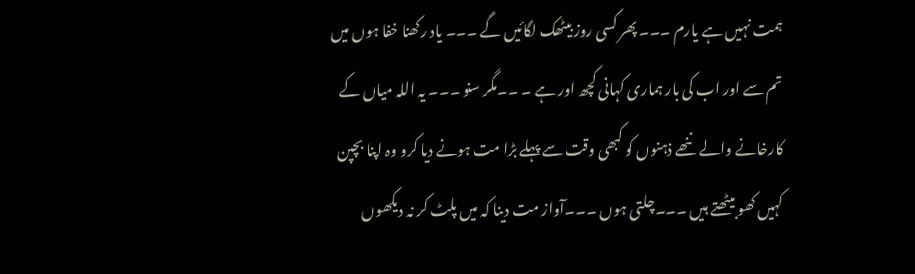ہمت نہیں ہے یارم ۔۔۔ پھر کسی روز بیٹھک لگائیں گے ۔۔۔ یاد رکھنا خفا ہوں میں تم سے اور اب کی بار ہماری کہانی کچھ اور ہے ۔ ۔۔مگر سنو ۔۔۔ یہ اللہ میاں کے کارخانے والے ننھے ذہنوں کو کبھی وقت سے پہلے بڑا مت ہونے دیا کرو وہ اپنا بچپن کہیں کھو بیٹھتے ہیں ۔۔۔چلتی ہوں ۔۔۔آواز مت دینا کہ میں پلٹ کر نہ دیکھوں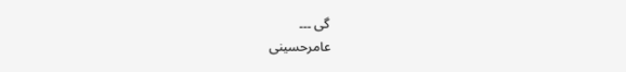گی ۔۔۔
عامرحسینی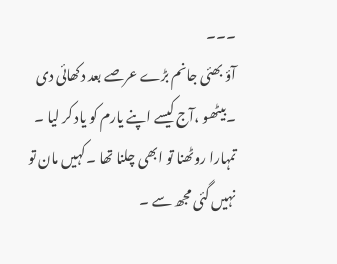۔۔۔
آؤ بھئی جانم بڑے عرصے بعد دکھائی دی ۔بیٹھو ،آج کیسے اپنے یارم کو یاد کر لیا ۔ تمہارا روٹھنا تو ابھی چلنا تھا ۔کہیں مان تو نہیں گئی مجھ سے ۔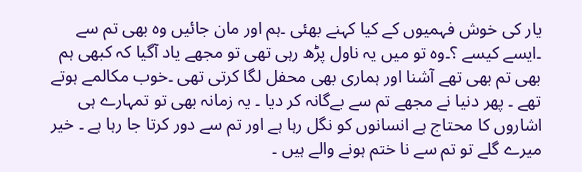یار کی خوش فہمیوں کے کیا کہنے بھئی ۔ہم اور مان جائیں وہ بھی تم سے ۔ایسے کیسے ؟۔وہ تو میں یہ ناول پڑھ رہی تھی تو مجھے یاد آگیا کہ کبھی ہم بھی تم بھی تھے آشنا اور ہماری بھی محفل لگا کرتی تھی ۔خوب مکالمے ہوتے تھے ۔ پھر دنیا نے مجھے تم سے بےگانہ کر دیا ۔ یہ زمانہ بھی تو تمہارے ہی اشاروں کا محتاج ہے انسانوں کو نگل رہا ہے اور تم سے دور کرتا جا رہا ہے ۔ خیر میرے گلے تو تم سے نا ختم ہونے والے ہیں ۔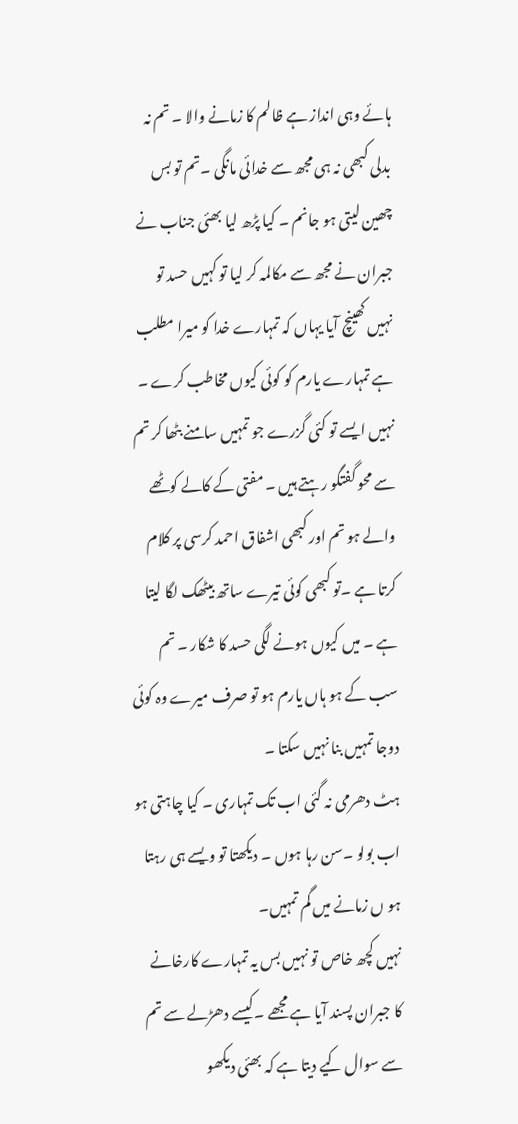ہائے وہی انداز ہے ظالم کا زمانے والا ۔ تم نہ بدلی کبھی نہ ہی مجھ سے خدائی مانگی ۔تم تو بس چھین لیتی ہو جانم ۔ کیا پڑھ لیا بھئی جناب نے جبران نے مجھ سے مکالمہ کر لیا تو کہیں حسد تو نہیں کھینچ آیا یہاں کہ تمہارے خدا کو میرا مطلب ہے تمہارے یارم کو کوئی کیوں مخاطب کرے ۔
نہیں ایسے تو کئی گزرے جو تمہیں سامنے بٹھا کر تم سے محو گفتگو رہتے ہیں ۔ مفتی کے کالے کوٹھے والے ہو تم اور کبھی اشفاق احمد کرسی پر کلام کرتا ہے ۔تو کبھی کوئی تیرے ساتھ بیٹھک لگا لیتا ہے ۔ میں کیوں ہونے لگی حسد کا شکار ۔ تم سب کے ہو ہاں یارم ہو تو صرف میرے وہ کوئی دوجا تمہیں بنا نہیں سکتا ۔
ہٹ دھرمی نہ گئی اب تک تمہاری ۔ کیا چاہتی ہو اب بولو ۔سن رہا ہوں ۔ دیکھتا تو ویسے ہی رہتا ہو ں زمانے میں گم تمہیں۔
نہیں کچھ خاص تو نہیں بس یہ تمہارے کارخانے کا جبران پسند آیا ہے مجھے ۔کیسے دھڑلے سے تم سے سوال کیے دیتا ہے کہ بھئی دیکھو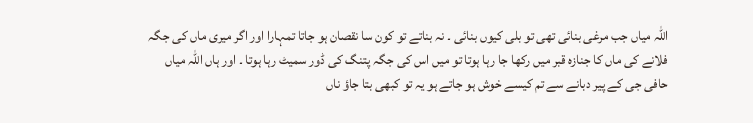اللہ میاں جب مرغی بنائی تھی تو بلی کیوں بنائی ۔ نہ بناتے تو کون سا نقصان ہو جاتا تمہارا اور اگر میری ماں کی جگہ فلانے کی ماں کا جنازہ قبر میں رکھا جا رہا ہوتا تو میں اس کی جگہ پتنگ کی ڈور سمیٹ رہا ہوتا ۔ اور ہاں اللہ میاں حافی جی کے پیر دبانے سے تم کیسے خوش ہو جاتے ہو یہ تو کبھی بتا جاؤ ناں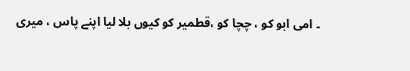۔ امی ابو کو ، چچا کو ،قطمیر کو کیوں بلا لیا اپنے پاس ، میری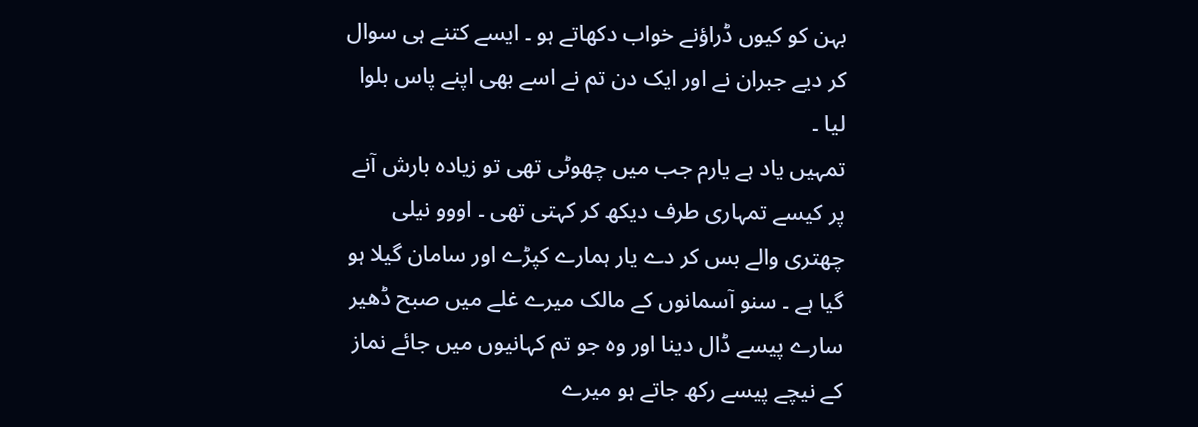بہن کو کیوں ڈراؤنے خواب دکھاتے ہو ۔ ایسے کتنے ہی سوال کر دیے جبران نے اور ایک دن تم نے اسے بھی اپنے پاس بلوا لیا ۔
تمہیں یاد ہے یارم جب میں چھوٹی تھی تو زیادہ بارش آنے پر کیسے تمہاری طرف دیکھ کر کہتی تھی ۔ اووو نیلی چھتری والے بس کر دے یار ہمارے کپڑے اور سامان گیلا ہو گیا ہے ۔ سنو آسمانوں کے مالک میرے غلے میں صبح ڈھیر سارے پیسے ڈال دینا اور وہ جو تم کہانیوں میں جائے نماز کے نیچے پیسے رکھ جاتے ہو میرے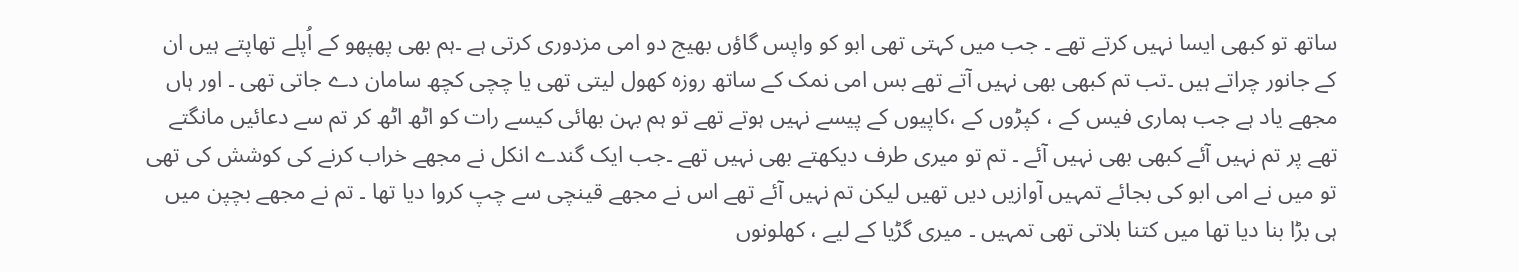ساتھ تو کبھی ایسا نہیں کرتے تھے ۔ جب میں کہتی تھی ابو کو واپس گاؤں بھیج دو امی مزدوری کرتی ہے ۔ہم بھی پھپھو کے اُپلے تھاپتے ہیں ان کے جانور چراتے ہیں ۔تب تم کبھی بھی نہیں آتے تھے بس امی نمک کے ساتھ روزہ کھول لیتی تھی یا چچی کچھ سامان دے جاتی تھی ۔ اور ہاں مجھے یاد ہے جب ہماری فیس کے ، کپڑوں کے ،کاپیوں کے پیسے نہیں ہوتے تھے تو ہم بہن بھائی کیسے رات کو اٹھ اٹھ کر تم سے دعائیں مانگتے تھے پر تم نہیں آئے کبھی بھی نہیں آئے ۔ تم تو میری طرف دیکھتے بھی نہیں تھے ۔جب ایک گندے انکل نے مجھے خراب کرنے کی کوشش کی تھی تو میں نے امی ابو کی بجائے تمہیں آوازیں دیں تھیں لیکن تم نہیں آئے تھے اس نے مجھے قینچی سے چپ کروا دیا تھا ۔ تم نے مجھے بچپن میں ہی بڑا بنا دیا تھا میں کتنا بلاتی تھی تمہیں ۔ میری گڑیا کے لیے ، کھلونوں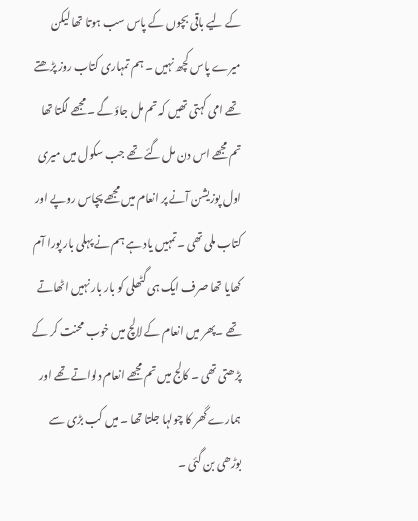کے لیے باقی بچوں کے پاس سب ہوتا تھا لیکن میرے پاس کچھ نہیں ۔ ہم تمہاری کتاب روز پڑھتے تھے امی کہتی تھیں کہ تم مل جاؤ گے ۔مجھے لگتا تھا تم مجھے اس دن مل گئے تھے جب سکول میں میری اول پوزیشن آنے پر انعام میں مجھے پچاس روپے اور کتاب ملی تھی ۔تمہیں یاد ہے ہم نے پہلی بار پورا آم کھایا تھا صرف ایک ہی گٹھلی کو بار بار نہیں اٹھاتے تھے ۔پھر میں انعام کے لالچ میں خوب محنت کر کے پڑھتی تھی ۔ کالج میں تم مجھے انعام دلواتے تھے اور ہمارے گھر کا چولہا جلتا تھا ۔ میں کب بڑی سے بوڑھی بن گئی ۔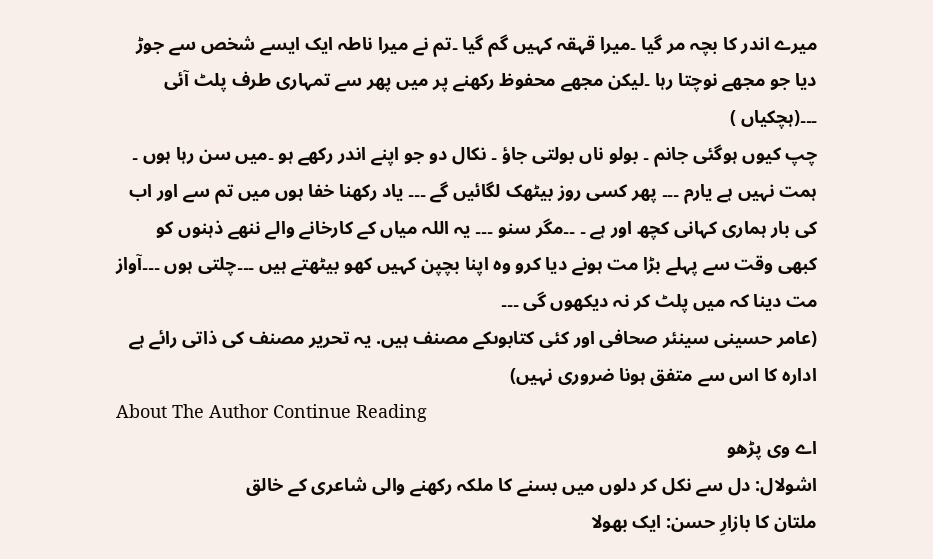میرے اندر کا بچہ مر گیا ۔میرا قہقہ کہیں گم گیا ۔تم نے میرا ناطہ ایک ایسے شخص سے جوڑ دیا جو مجھے نوچتا رہا ۔لیکن مجھے محفوظ رکھنے پر میں پھر سے تمہاری طرف پلٹ آئی ۔۔۔(ہچکیاں )
چپ کیوں ہوگئی جانم ۔ بولو ناں بولتی جاؤ ۔ نکال دو جو اپنے اندر رکھے ہو ۔میں سن رہا ہوں ۔
ہمت نہیں ہے یارم ۔۔۔ پھر کسی روز بیٹھک لگائیں گے ۔۔۔ یاد رکھنا خفا ہوں میں تم سے اور اب کی بار ہماری کہانی کچھ اور ہے ۔ ۔۔مگر سنو ۔۔۔ یہ اللہ میاں کے کارخانے والے ننھے ذہنوں کو کبھی وقت سے پہلے بڑا مت ہونے دیا کرو وہ اپنا بچپن کہیں کھو بیٹھتے ہیں ۔۔۔چلتی ہوں ۔۔۔آواز مت دینا کہ میں پلٹ کر نہ دیکھوں گی ۔۔۔
(عامر حسینی سینئر صحافی اور کئی کتابوںکے مصنف ہیں. یہ تحریر مصنف کی ذاتی رائے ہے ادارہ کا اس سے متفق ہونا ضروری نہیں)
About The Author Continue Reading
اے وی پڑھو
اشولال: دل سے نکل کر دلوں میں بسنے کا ملکہ رکھنے والی شاعری کے خالق
ملتان کا بازارِ حسن: ایک بھولا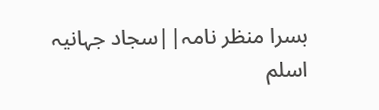بسرا منظر نامہ||سجاد جہانیہ
اسلم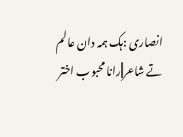انصاری :ہک ہمہ دان عالم تے شاعر||رانا محبوب اختر